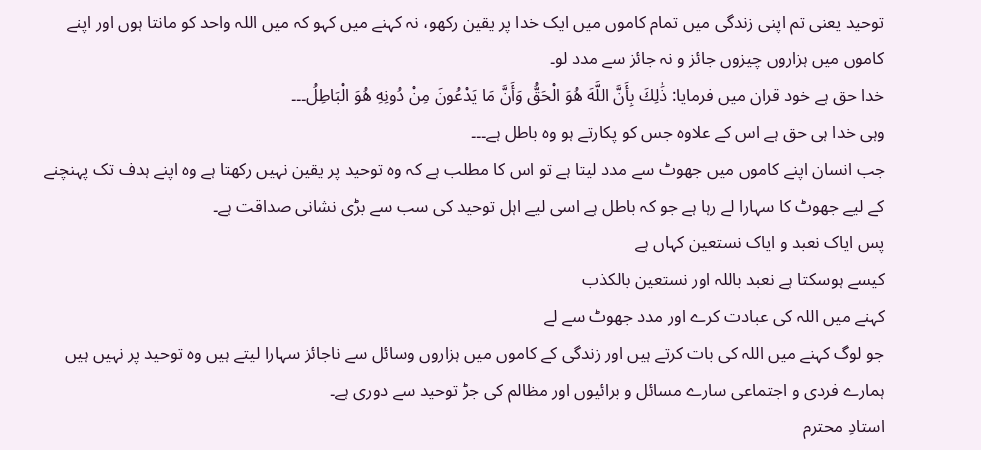توحید یعنی تم اپنی زندگی میں تمام کاموں میں ایک خدا پر یقین رکھو، نہ کہنے میں کہو کہ میں اللہ واحد کو مانتا ہوں اور اپنے کاموں میں ہزاروں چیزوں جائز و نہ جائز سے مدد لو۔
خدا حق ہے خود قران میں فرمایا: ذَٰلِكَ بِأَنَّ اللَّهَ هُوَ الْحَقُّ وَأَنَّ مَا يَدْعُونَ مِنْ دُونِهِ هُوَ الْبَاطِلُ۔۔۔
وہی خدا ہی حق ہے اس کے علاوہ جس کو پکارتے ہو وہ باطل ہے۔۔۔
جب انسان اپنے کاموں میں جھوٹ سے مدد لیتا ہے تو اس کا مطلب ہے کہ وہ توحید پر یقین نہیں رکھتا ہے وہ اپنے ہدف تک پہنچنے کے لیے جھوٹ کا سہارا لے رہا ہے جو کہ باطل ہے اسی لیے اہل توحید کی سب سے بڑی نشانی صداقت ہے۔
پس ایاک نعبد و ایاک نستعین کہاں ہے
کیسے ہوسکتا ہے نعبد باللہ اور نستعین بالکذب
کہنے میں اللہ کی عبادت کرے اور مدد جھوٹ سے لے
جو لوگ کہنے میں اللہ کی بات کرتے ہیں اور زندگی کے کاموں میں ہزاروں وسائل سے ناجائز سہارا لیتے ہیں وہ توحید پر نہیں ہیں
ہمارے فردی و اجتماعی سارے مسائل و برائیوں اور مظالم کی جڑ توحید سے دوری ہے۔
استادِ محترم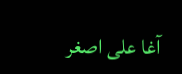آغا علی اصغر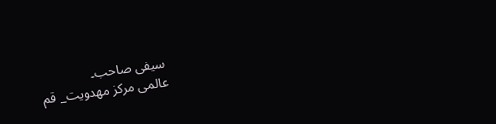سیفی صاحب۔
عالمی مرکز مهدویت_ قم